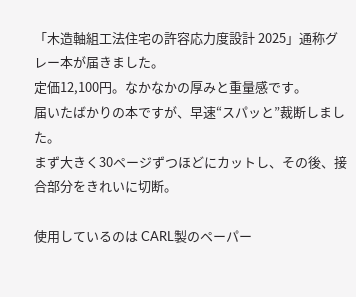「木造軸組工法住宅の許容応力度設計 2025」通称グレー本が届きました。
定価12,100円。なかなかの厚みと重量感です。
届いたばかりの本ですが、早速“スパッと”裁断しました。
まず大きく30ページずつほどにカットし、その後、接合部分をきれいに切断。

使用しているのは CARL製のペーパー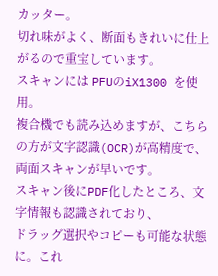カッター。
切れ味がよく、断面もきれいに仕上がるので重宝しています。
スキャンには PFUのiX1300 を使用。
複合機でも読み込めますが、こちらの方が文字認識(OCR)が高精度で、両面スキャンが早いです。
スキャン後にPDF化したところ、文字情報も認識されており、
ドラッグ選択やコピーも可能な状態に。これ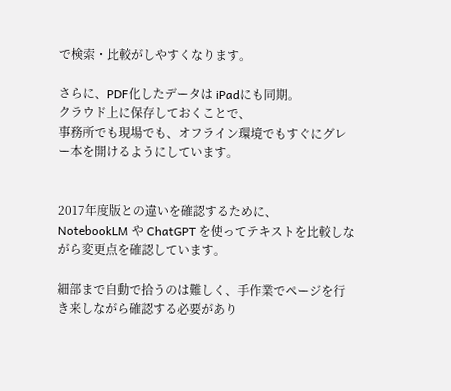で検索・比較がしやすくなります。

さらに、PDF化したデータは iPadにも同期。
クラウド上に保存しておくことで、
事務所でも現場でも、オフライン環境でもすぐにグレー本を開けるようにしています。


2017年度版との違いを確認するために、
NotebookLM や ChatGPT を使ってテキストを比較しながら変更点を確認しています。

細部まで自動で拾うのは難しく、手作業でページを行き来しながら確認する必要があり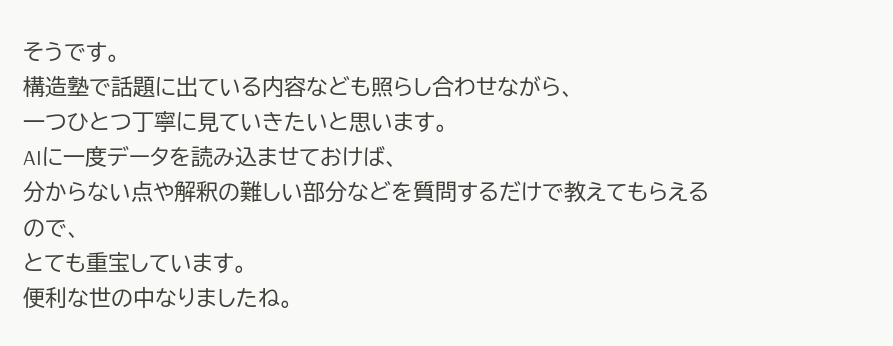そうです。
構造塾で話題に出ている内容なども照らし合わせながら、
一つひとつ丁寧に見ていきたいと思います。
AIに一度データを読み込ませておけば、
分からない点や解釈の難しい部分などを質問するだけで教えてもらえるので、
とても重宝しています。
便利な世の中なりましたね。